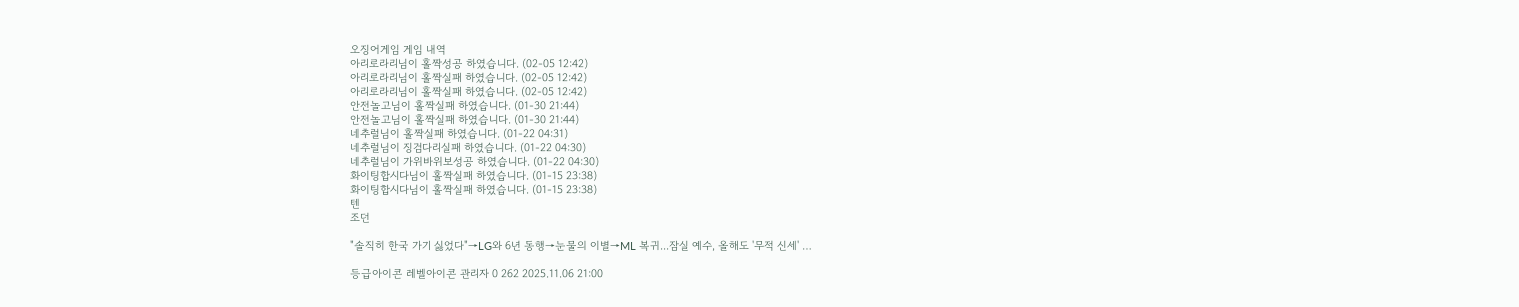오징어게임 게임 내역
아리로라리님이 홀짝성공 하였습니다. (02-05 12:42)
아리로라리님이 홀짝실패 하였습니다. (02-05 12:42)
아리로라리님이 홀짝실패 하였습니다. (02-05 12:42)
안전놀고님이 홀짝실패 하였습니다. (01-30 21:44)
안전놀고님이 홀짝실패 하였습니다. (01-30 21:44)
네추럴님이 홀짝실패 하였습니다. (01-22 04:31)
네추럴님이 징검다리실패 하였습니다. (01-22 04:30)
네추럴님이 가위바위보성공 하였습니다. (01-22 04:30)
화이팅합시다님이 홀짝실패 하였습니다. (01-15 23:38)
화이팅합시다님이 홀짝실패 하였습니다. (01-15 23:38)
텐
조던

"솔직히 한국 가기 싫었다"→LG와 6년 동행→눈물의 이별→ML 복귀...잠실 예수, 올해도 '무적 신세' …

등급아이콘 레벨아이콘 관리자 0 262 2025.11.06 21:00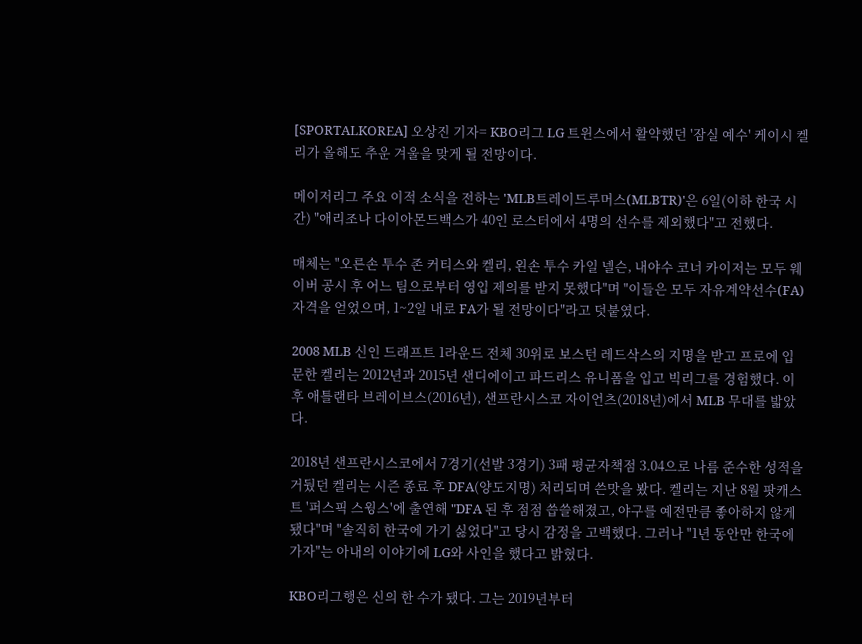[SPORTALKOREA] 오상진 기자= KBO리그 LG 트윈스에서 활약했던 '잠실 예수' 케이시 켈리가 올해도 추운 겨울을 맞게 될 전망이다.

메이저리그 주요 이적 소식을 전하는 'MLB트레이드루머스(MLBTR)'은 6일(이하 한국 시간) "애리조나 다이아몬드백스가 40인 로스터에서 4명의 선수를 제외했다"고 전했다.

매체는 "오른손 투수 존 커티스와 켈리, 왼손 투수 카일 넬슨, 내야수 코너 카이저는 모두 웨이버 공시 후 어느 팀으로부터 영입 제의를 받지 못했다"며 "이들은 모두 자유계약선수(FA) 자격을 얻었으며, 1~2일 내로 FA가 될 전망이다"라고 덧붙였다.

2008 MLB 신인 드래프트 1라운드 전체 30위로 보스턴 레드삭스의 지명을 받고 프로에 입문한 켈리는 2012년과 2015년 샌디에이고 파드리스 유니폼을 입고 빅리그를 경험했다. 이후 애틀랜타 브레이브스(2016년), 샌프란시스코 자이언츠(2018년)에서 MLB 무대를 밟았다.

2018년 샌프란시스코에서 7경기(선발 3경기) 3패 평균자책점 3.04으로 나름 준수한 성적을 거뒀던 켈리는 시즌 종료 후 DFA(양도지명) 처리되며 쓴맛을 봤다. 켈리는 지난 8월 팟캐스트 '퍼스픽 스윙스'에 출연해 "DFA 된 후 점점 씁쓸해졌고, 야구를 예전만큼 좋아하지 않게 됐다"며 "솔직히 한국에 가기 싫었다"고 당시 감정을 고백했다. 그러나 "1년 동안만 한국에 가자"는 아내의 이야기에 LG와 사인을 했다고 밝혔다.

KBO리그행은 신의 한 수가 됐다. 그는 2019년부터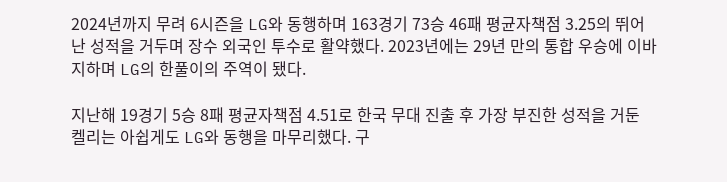2024년까지 무려 6시즌을 LG와 동행하며 163경기 73승 46패 평균자책점 3.25의 뛰어난 성적을 거두며 장수 외국인 투수로 활약했다. 2023년에는 29년 만의 통합 우승에 이바지하며 LG의 한풀이의 주역이 됐다.

지난해 19경기 5승 8패 평균자책점 4.51로 한국 무대 진출 후 가장 부진한 성적을 거둔 켈리는 아쉽게도 LG와 동행을 마무리했다. 구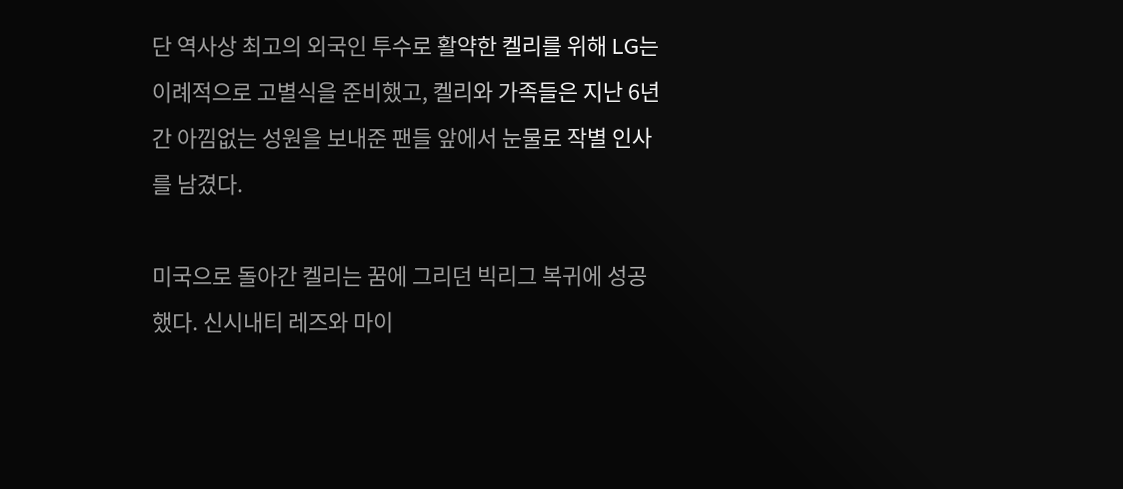단 역사상 최고의 외국인 투수로 활약한 켈리를 위해 LG는 이례적으로 고별식을 준비했고, 켈리와 가족들은 지난 6년간 아낌없는 성원을 보내준 팬들 앞에서 눈물로 작별 인사를 남겼다.

미국으로 돌아간 켈리는 꿈에 그리던 빅리그 복귀에 성공했다. 신시내티 레즈와 마이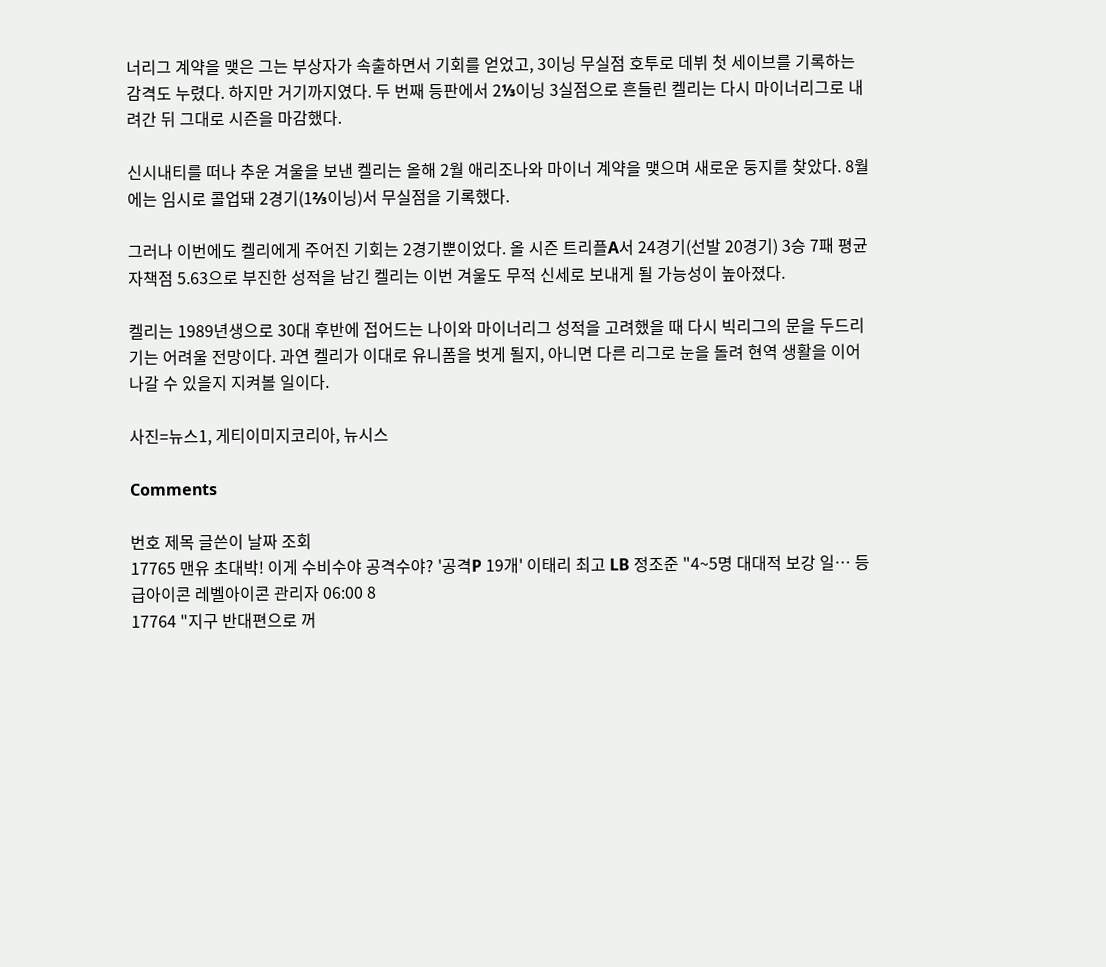너리그 계약을 맺은 그는 부상자가 속출하면서 기회를 얻었고, 3이닝 무실점 호투로 데뷔 첫 세이브를 기록하는 감격도 누렸다. 하지만 거기까지였다. 두 번째 등판에서 2⅓이닝 3실점으로 흔들린 켈리는 다시 마이너리그로 내려간 뒤 그대로 시즌을 마감했다.

신시내티를 떠나 추운 겨울을 보낸 켈리는 올해 2월 애리조나와 마이너 계약을 맺으며 새로운 둥지를 찾았다. 8월에는 임시로 콜업돼 2경기(1⅔이닝)서 무실점을 기록했다.

그러나 이번에도 켈리에게 주어진 기회는 2경기뿐이었다. 올 시즌 트리플A서 24경기(선발 20경기) 3승 7패 평균자책점 5.63으로 부진한 성적을 남긴 켈리는 이번 겨울도 무적 신세로 보내게 될 가능성이 높아졌다.

켈리는 1989년생으로 30대 후반에 접어드는 나이와 마이너리그 성적을 고려했을 때 다시 빅리그의 문을 두드리기는 어려울 전망이다. 과연 켈리가 이대로 유니폼을 벗게 될지, 아니면 다른 리그로 눈을 돌려 현역 생활을 이어 나갈 수 있을지 지켜볼 일이다.

사진=뉴스1, 게티이미지코리아, 뉴시스

Comments

번호 제목 글쓴이 날짜 조회
17765 맨유 초대박! 이게 수비수야 공격수야? '공격P 19개' 이태리 최고 LB 정조준 "4~5명 대대적 보강 일… 등급아이콘 레벨아이콘 관리자 06:00 8
17764 "지구 반대편으로 꺼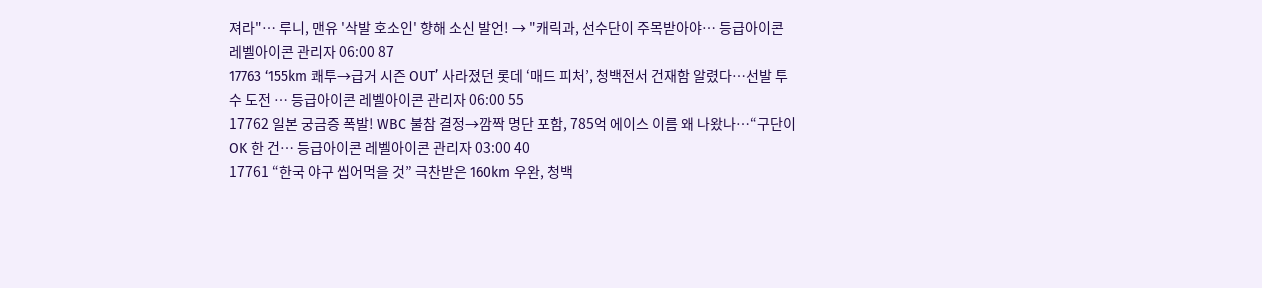져라"… 루니, 맨유 '삭발 호소인' 향해 소신 발언! → "캐릭과, 선수단이 주목받아야… 등급아이콘 레벨아이콘 관리자 06:00 87
17763 ‘155km 쾌투→급거 시즌 OUT’ 사라졌던 롯데 ‘매드 피처’, 청백전서 건재함 알렸다…선발 투수 도전 … 등급아이콘 레벨아이콘 관리자 06:00 55
17762 일본 궁금증 폭발! WBC 불참 결정→깜짝 명단 포함, 785억 에이스 이름 왜 나왔나…“구단이 OK 한 건… 등급아이콘 레벨아이콘 관리자 03:00 40
17761 “한국 야구 씹어먹을 것” 극찬받은 160km 우완, 청백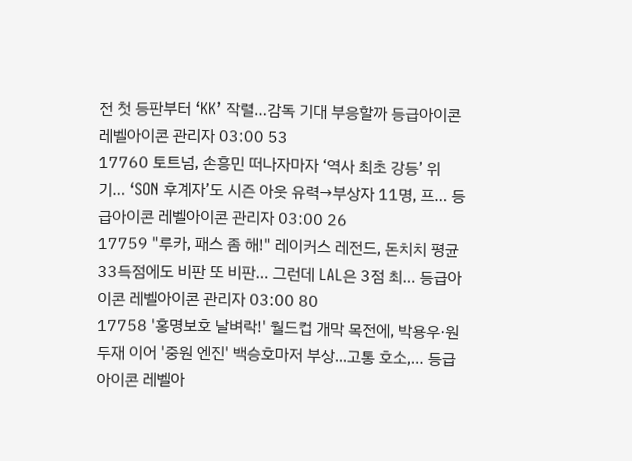전 첫 등판부터 ‘KK’ 작렬…감독 기대 부응할까 등급아이콘 레벨아이콘 관리자 03:00 53
17760 토트넘, 손흥민 떠나자마자 ‘역사 최초 강등’ 위기… ‘SON 후계자’도 시즌 아웃 유력→부상자 11명, 프… 등급아이콘 레벨아이콘 관리자 03:00 26
17759 "루카, 패스 좀 해!" 레이커스 레전드, 돈치치 평균 33득점에도 비판 또 비판… 그런데 LAL은 3점 최… 등급아이콘 레벨아이콘 관리자 03:00 80
17758 '홍명보호 날벼락!' 월드컵 개막 목전에, 박용우·원두재 이어 '중원 엔진' 백승호마저 부상...고통 호소,… 등급아이콘 레벨아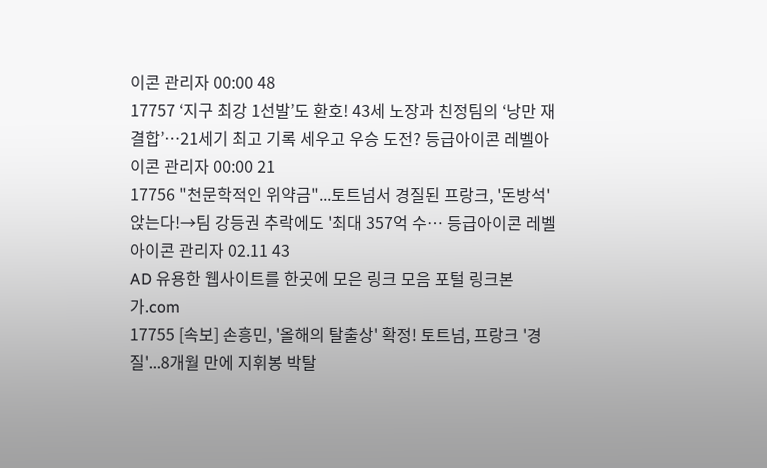이콘 관리자 00:00 48
17757 ‘지구 최강 1선발’도 환호! 43세 노장과 친정팀의 ‘낭만 재결합’…21세기 최고 기록 세우고 우승 도전? 등급아이콘 레벨아이콘 관리자 00:00 21
17756 "천문학적인 위약금"...토트넘서 경질된 프랑크, '돈방석' 앉는다!→팀 강등권 추락에도 '최대 357억 수… 등급아이콘 레벨아이콘 관리자 02.11 43
AD 유용한 웹사이트를 한곳에 모은 링크 모음 포털 링크본가.com
17755 [속보] 손흥민, '올해의 탈출상' 확정! 토트넘, 프랑크 '경질'...8개월 만에 지휘봉 박탈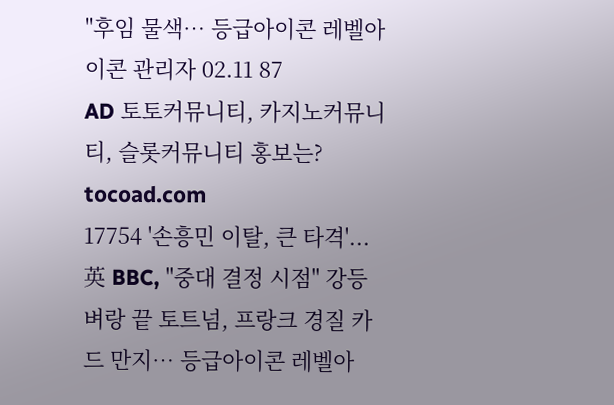"후임 물색… 등급아이콘 레벨아이콘 관리자 02.11 87
AD 토토커뮤니티, 카지노커뮤니티, 슬롯커뮤니티 홍보는? tocoad.com
17754 '손흥민 이탈, 큰 타격'...英 BBC, "중대 결정 시점" 강등 벼랑 끝 토트넘, 프랑크 경질 카드 만지… 등급아이콘 레벨아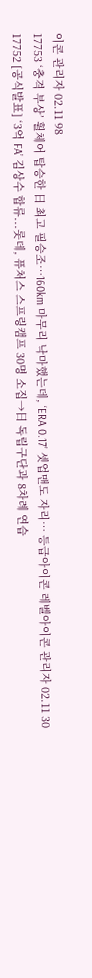이콘 관리자 02.11 98
17753 ‘충격 부상’ 휠체어 탑승한 日 최고 필승조…160km 마무리 낙마했는데, ‘ERA 0.17’ 셋업맨도 자리… 등급아이콘 레벨아이콘 관리자 02.11 30
17752 [공식발표] ‘3억 FA’ 김상수 합류...롯데, 퓨처스 스프링캠프 30명 소집→日 독립구단과 8차례 연습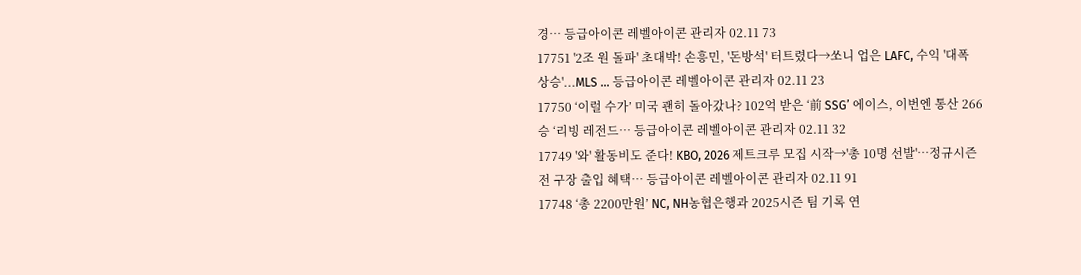경… 등급아이콘 레벨아이콘 관리자 02.11 73
17751 '2조 원 돌파' 초대박! 손흥민, '돈방석' 터트렸다→쏘니 업은 LAFC, 수익 '대폭 상승'...MLS … 등급아이콘 레벨아이콘 관리자 02.11 23
17750 ‘이럴 수가’ 미국 괜히 돌아갔나? 102억 받은 ‘前 SSG’ 에이스, 이번엔 통산 266승 ‘리빙 레전드… 등급아이콘 레벨아이콘 관리자 02.11 32
17749 '와' 활동비도 준다! KBO, 2026 제트크루 모집 시작→'총 10명 선발'…정규시즌 전 구장 출입 혜택… 등급아이콘 레벨아이콘 관리자 02.11 91
17748 ‘총 2200만원’ NC, NH농협은행과 2025시즌 팀 기록 연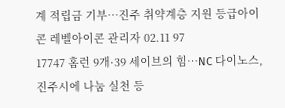계 적립금 기부…진주 취약계층 지원 등급아이콘 레벨아이콘 관리자 02.11 97
17747 홈런 9개·39 세이브의 힘…NC 다이노스, 진주시에 나눔 실천 등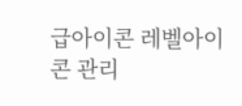급아이콘 레벨아이콘 관리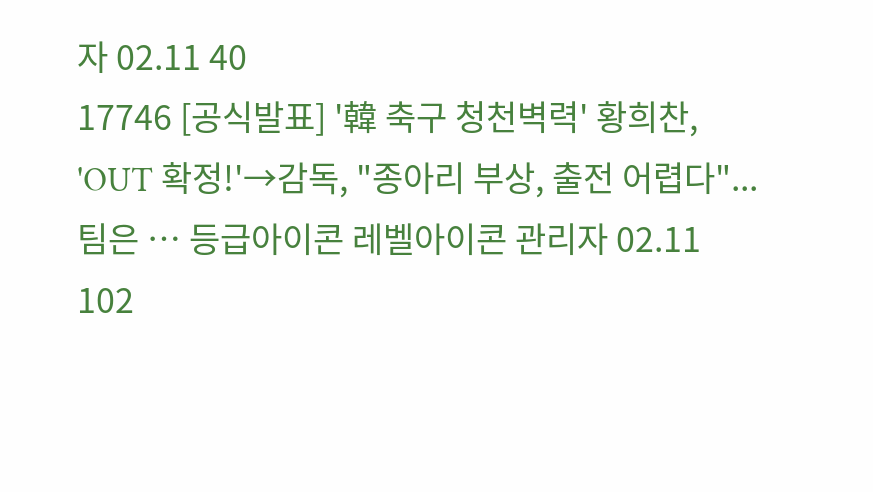자 02.11 40
17746 [공식발표] '韓 축구 청천벽력' 황희찬, 'OUT 확정!'→감독, "종아리 부상, 출전 어렵다"...팀은 … 등급아이콘 레벨아이콘 관리자 02.11 102